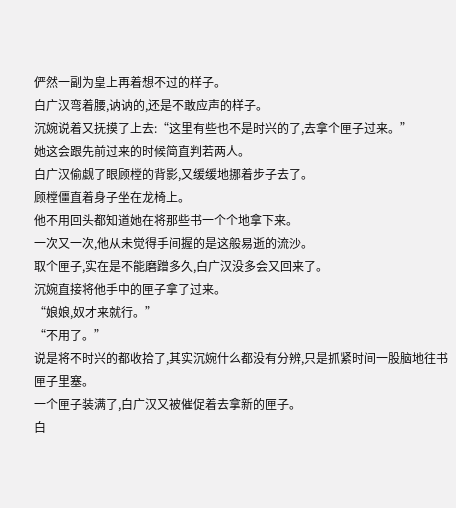俨然一副为皇上再着想不过的样子。
白广汉弯着腰,讷讷的,还是不敢应声的样子。
沉婉说着又抚摸了上去:“这里有些也不是时兴的了,去拿个匣子过来。”
她这会跟先前过来的时候简直判若两人。
白广汉偷觑了眼顾樘的背影,又缓缓地挪着步子去了。
顾樘僵直着身子坐在龙椅上。
他不用回头都知道她在将那些书一个个地拿下来。
一次又一次,他从未觉得手间握的是这般易逝的流沙。
取个匣子,实在是不能磨蹭多久,白广汉没多会又回来了。
沉婉直接将他手中的匣子拿了过来。
“娘娘,奴才来就行。”
“不用了。”
说是将不时兴的都收拾了,其实沉婉什么都没有分辨,只是抓紧时间一股脑地往书匣子里塞。
一个匣子装满了,白广汉又被催促着去拿新的匣子。
白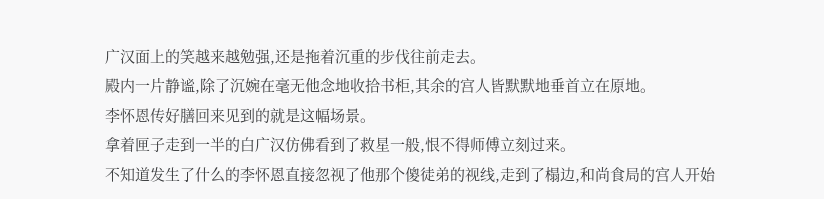广汉面上的笑越来越勉强,还是拖着沉重的步伐往前走去。
殿内一片静谧,除了沉婉在毫无他念地收拾书柜,其余的宫人皆默默地垂首立在原地。
李怀恩传好膳回来见到的就是这幅场景。
拿着匣子走到一半的白广汉仿佛看到了救星一般,恨不得师傅立刻过来。
不知道发生了什么的李怀恩直接忽视了他那个傻徒弟的视线,走到了榻边,和尚食局的宫人开始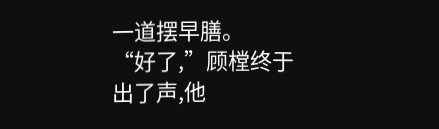一道摆早膳。
“好了,”顾樘终于出了声,他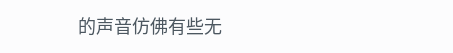的声音仿佛有些无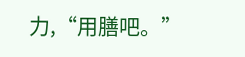力,“用膳吧。”